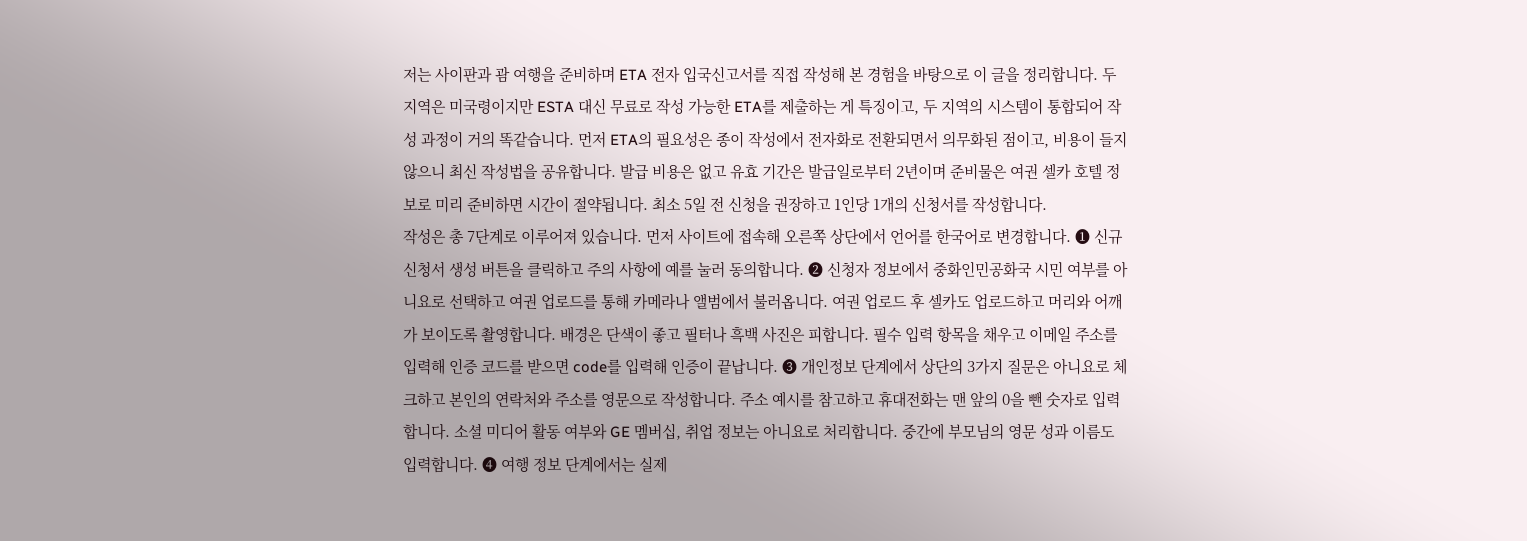저는 사이판과 괌 여행을 준비하며 ETA 전자 입국신고서를 직접 작성해 본 경험을 바탕으로 이 글을 정리합니다. 두 지역은 미국령이지만 ESTA 대신 무료로 작성 가능한 ETA를 제출하는 게 특징이고, 두 지역의 시스템이 통합되어 작성 과정이 거의 똑같습니다. 먼저 ETA의 필요성은 종이 작성에서 전자화로 전환되면서 의무화된 점이고, 비용이 들지 않으니 최신 작성법을 공유합니다. 발급 비용은 없고 유효 기간은 발급일로부터 2년이며 준비물은 여권 셀카 호텔 정보로 미리 준비하면 시간이 절약됩니다. 최소 5일 전 신청을 권장하고 1인당 1개의 신청서를 작성합니다.
작성은 총 7단계로 이루어져 있습니다. 먼저 사이트에 접속해 오른쪽 상단에서 언어를 한국어로 변경합니다. ❶ 신규 신청서 생성 버튼을 클릭하고 주의 사항에 예를 눌러 동의합니다. ❷ 신청자 정보에서 중화인민공화국 시민 여부를 아니요로 선택하고 여권 업로드를 통해 카메라나 앨범에서 불러옵니다. 여권 업로드 후 셀카도 업로드하고 머리와 어깨가 보이도록 촬영합니다. 배경은 단색이 좋고 필터나 흑백 사진은 피합니다. 필수 입력 항목을 채우고 이메일 주소를 입력해 인증 코드를 받으면 code를 입력해 인증이 끝납니다. ❸ 개인정보 단계에서 상단의 3가지 질문은 아니요로 체크하고 본인의 연락처와 주소를 영문으로 작성합니다. 주소 예시를 참고하고 휴대전화는 맨 앞의 0을 뺀 숫자로 입력합니다. 소셜 미디어 활동 여부와 GE 멤버십, 취업 정보는 아니요로 처리합니다. 중간에 부모님의 영문 성과 이름도 입력합니다. ❹ 여행 정보 단계에서는 실제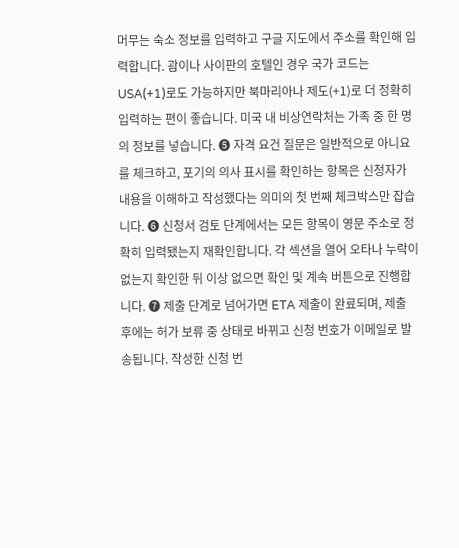머무는 숙소 정보를 입력하고 구글 지도에서 주소를 확인해 입력합니다. 괌이나 사이판의 호텔인 경우 국가 코드는 USA(+1)로도 가능하지만 북마리아나 제도(+1)로 더 정확히 입력하는 편이 좋습니다. 미국 내 비상연락처는 가족 중 한 명의 정보를 넣습니다. ❺ 자격 요건 질문은 일반적으로 아니요를 체크하고, 포기의 의사 표시를 확인하는 항목은 신청자가 내용을 이해하고 작성했다는 의미의 첫 번째 체크박스만 잡습니다. ❻ 신청서 검토 단계에서는 모든 항목이 영문 주소로 정확히 입력됐는지 재확인합니다. 각 섹션을 열어 오타나 누락이 없는지 확인한 뒤 이상 없으면 확인 및 계속 버튼으로 진행합니다. ❼ 제출 단계로 넘어가면 ETA 제출이 완료되며, 제출 후에는 허가 보류 중 상태로 바뀌고 신청 번호가 이메일로 발송됩니다. 작성한 신청 번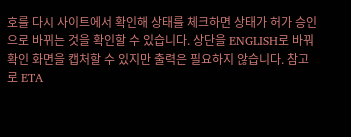호를 다시 사이트에서 확인해 상태를 체크하면 상태가 허가 승인으로 바뀌는 것을 확인할 수 있습니다. 상단을 ENGLISH로 바꿔 확인 화면을 캡처할 수 있지만 출력은 필요하지 않습니다. 참고로 ETA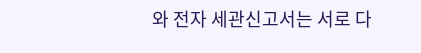와 전자 세관신고서는 서로 다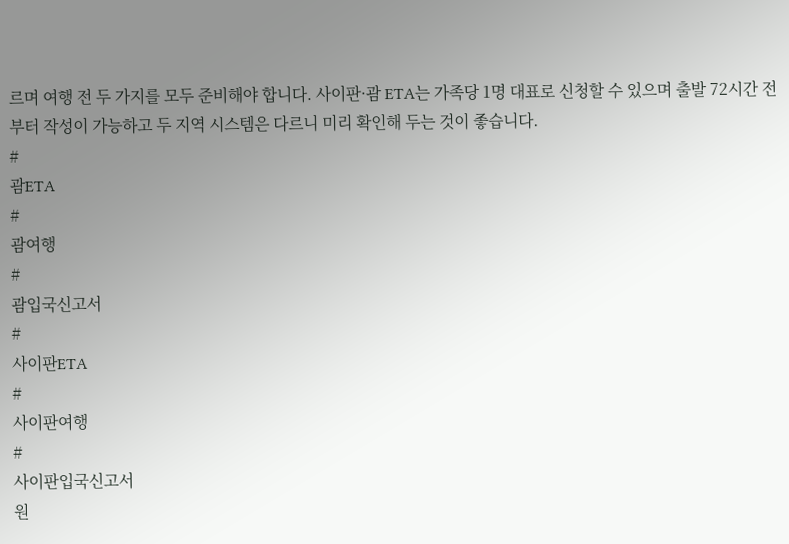르며 여행 전 두 가지를 모두 준비해야 합니다. 사이판·괌 ETA는 가족당 1명 대표로 신청할 수 있으며 출발 72시간 전부터 작성이 가능하고 두 지역 시스템은 다르니 미리 확인해 두는 것이 좋습니다.
#
괌ETA
#
괌여행
#
괌입국신고서
#
사이판ETA
#
사이판여행
#
사이판입국신고서
원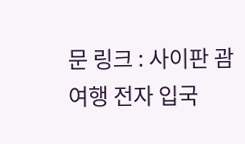문 링크 : 사이판 괌 여행 전자 입국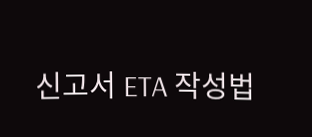신고서 ETA 작성법